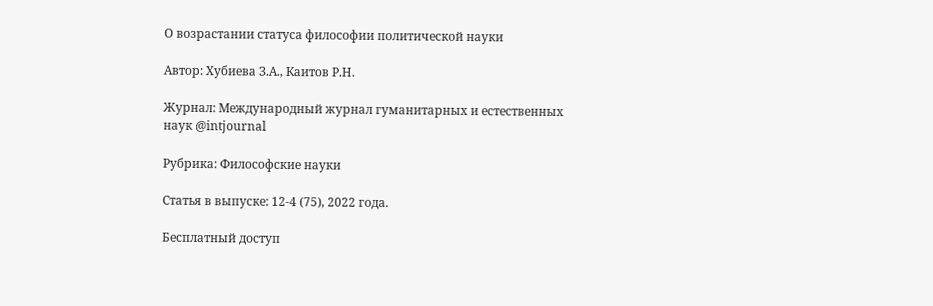О возрастании статуса философии политической науки

Автор: Хубиева З.А., Каитов Р.Н.

Журнал: Международный журнал гуманитарных и естественных наук @intjournal

Рубрика: Философские науки

Статья в выпуске: 12-4 (75), 2022 года.

Бесплатный доступ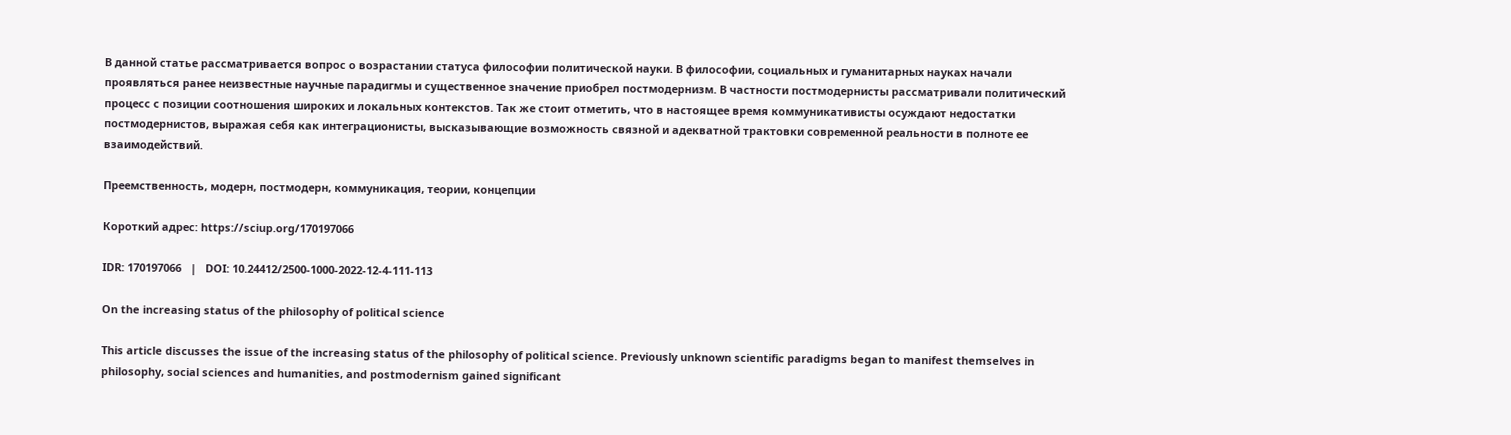В данной статье рассматривается вопрос о возрастании статуса философии политической науки. В философии, социальных и гуманитарных науках начали проявляться ранее неизвестные научные парадигмы и существенное значение приобрел постмодернизм. В частности постмодернисты рассматривали политический процесс с позиции соотношения широких и локальных контекстов. Так же стоит отметить, что в настоящее время коммуникативисты осуждают недостатки постмодернистов, выражая себя как интеграционисты, высказывающие возможность связной и адекватной трактовки современной реальности в полноте ее взаимодействий.

Преемственность, модерн, постмодерн, коммуникация, теории, концепции

Короткий адрес: https://sciup.org/170197066

IDR: 170197066   |   DOI: 10.24412/2500-1000-2022-12-4-111-113

On the increasing status of the philosophy of political science

This article discusses the issue of the increasing status of the philosophy of political science. Previously unknown scientific paradigms began to manifest themselves in philosophy, social sciences and humanities, and postmodernism gained significant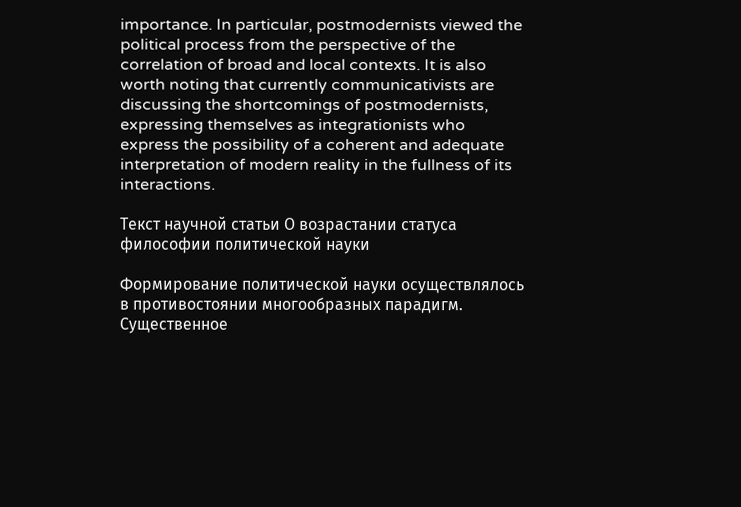importance. In particular, postmodernists viewed the political process from the perspective of the correlation of broad and local contexts. It is also worth noting that currently communicativists are discussing the shortcomings of postmodernists, expressing themselves as integrationists who express the possibility of a coherent and adequate interpretation of modern reality in the fullness of its interactions.

Текст научной статьи О возрастании статуса философии политической науки

Формирование политической науки осуществлялось в противостоянии многообразных парадигм. Существенное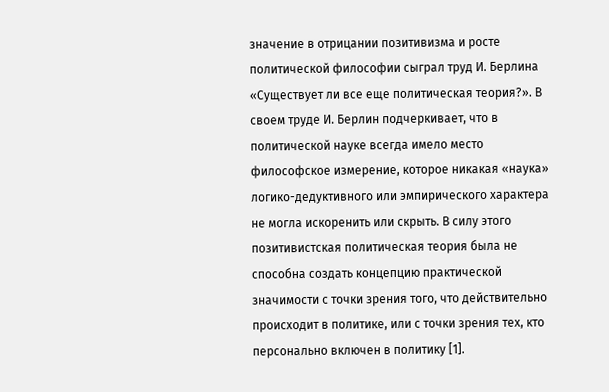значение в отрицании позитивизма и росте политической философии сыграл труд И. Берлина «Существует ли все еще политическая теория?». В своем труде И. Берлин подчеркивает, что в политической науке всегда имело место философское измерение, которое никакая «наука» логико-дедуктивного или эмпирического характера не могла искоренить или скрыть. В силу этого позитивистская политическая теория была не способна создать концепцию практической значимости с точки зрения того, что действительно происходит в политике, или с точки зрения тех, кто персонально включен в политику [1].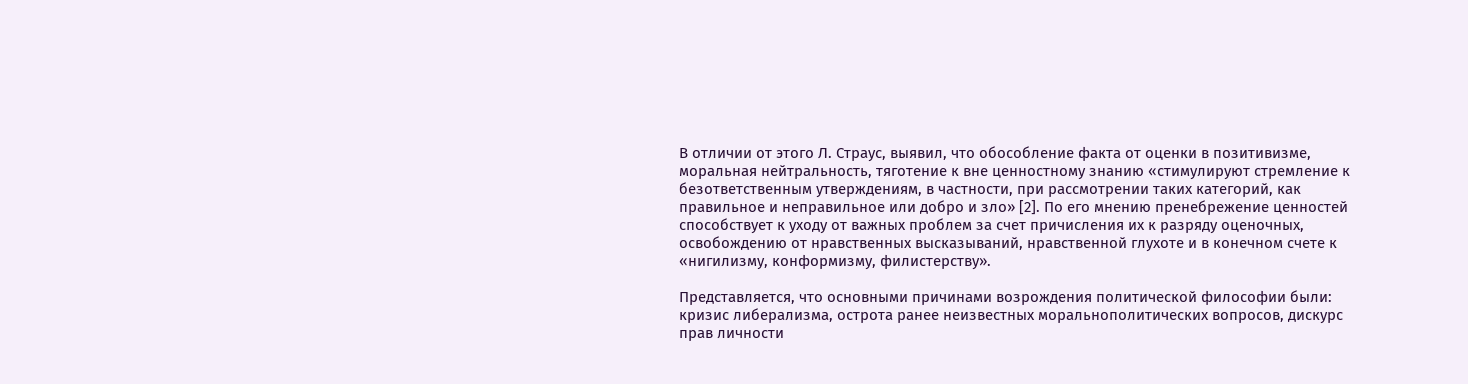В отличии от этого Л. Страус, выявил, что обособление факта от оценки в позитивизме, моральная нейтральность, тяготение к вне ценностному знанию «стимулируют стремление к безответственным утверждениям, в частности, при рассмотрении таких категорий, как правильное и неправильное или добро и зло» [2]. По его мнению пренебрежение ценностей способствует к уходу от важных проблем за счет причисления их к разряду оценочных, освобождению от нравственных высказываний, нравственной глухоте и в конечном счете к «нигилизму, конформизму, филистерству».

Представляется, что основными причинами возрождения политической философии были: кризис либерализма, острота ранее неизвестных моральнополитических вопросов, дискурс прав личности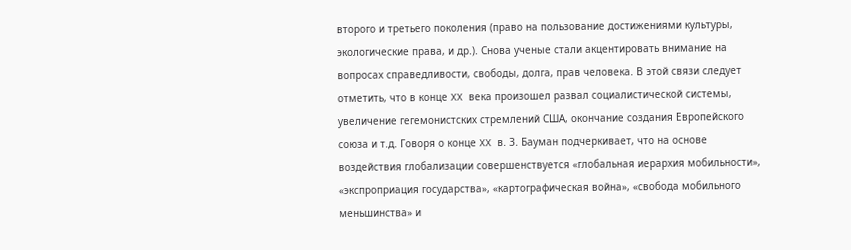второго и третьего поколения (право на пользование достижениями культуры, экологические права, и др.). Снова ученые стали акцентировать внимание на вопросах справедливости, свободы, долга, прав человека. В этой связи следует отметить, что в конце XX века произошел развал социалистической системы, увеличение гегемонистских стремлений США, окончание создания Европейского союза и т.д. Говоря о конце XX в. З. Бауман подчеркивает, что на основе воздействия глобализации совершенствуется «глобальная иерархия мобильности», «экспроприация государства», «картографическая война», «свобода мобильного меньшинства» и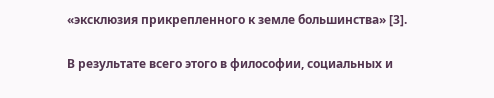«эксклюзия прикрепленного к земле большинства» [3].

В результате всего этого в философии, социальных и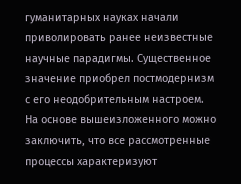гуманитарных науках начали приволировать ранее неизвестные научные парадигмы. Существенное значение приобрел постмодернизм с его неодобрительным настроем. На основе вышеизложенного можно заключить, что все рассмотренные процессы характеризуют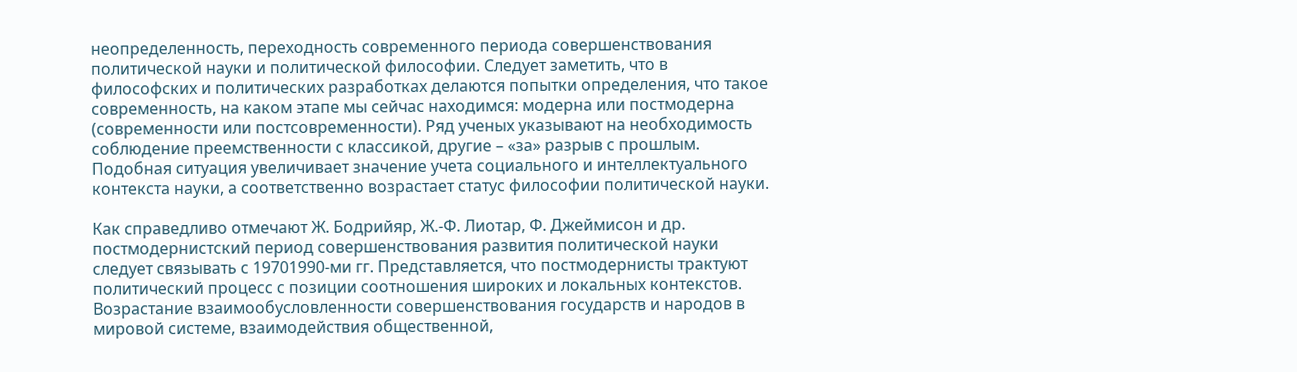неопределенность, переходность современного периода совершенствования политической науки и политической философии. Следует заметить, что в философских и политических разработках делаются попытки определения, что такое современность, на каком этапе мы сейчас находимся: модерна или постмодерна (современности или постсовременности). Ряд ученых указывают на необходимость соблюдение преемственности с классикой, другие – «за» разрыв с прошлым. Подобная ситуация увеличивает значение учета социального и интеллектуального контекста науки, а соответственно возрастает статус философии политической науки.

Как справедливо отмечают Ж. Бодрийяр, Ж.-Ф. Лиотар, Ф. Джеймисон и др. постмодернистский период совершенствования развития политической науки следует связывать с 19701990-ми гг. Представляется, что постмодернисты трактуют политический процесс с позиции соотношения широких и локальных контекстов. Возрастание взаимообусловленности совершенствования государств и народов в мировой системе, взаимодействия общественной,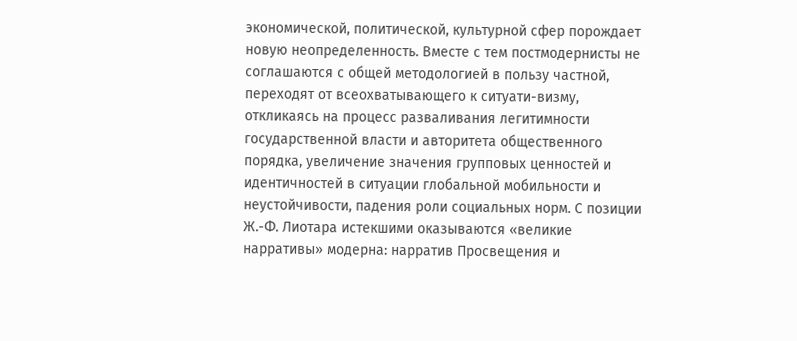экономической, политической, культурной сфер порождает новую неопределенность. Вместе с тем постмодернисты не соглашаются с общей методологией в пользу частной, переходят от всеохватывающего к ситуати-визму, откликаясь на процесс разваливания легитимности государственной власти и авторитета общественного порядка, увеличение значения групповых ценностей и идентичностей в ситуации глобальной мобильности и неустойчивости, падения роли социальных норм. С позиции Ж.-Ф. Лиотара истекшими оказываются «великие нарративы» модерна: нарратив Просвещения и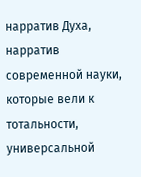нарратив Духа, нарратив современной науки, которые вели к тотальности, универсальной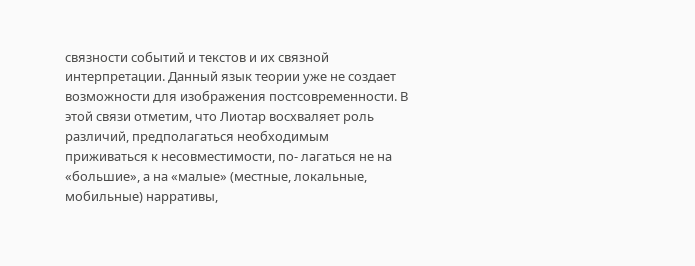связности событий и текстов и их связной интерпретации. Данный язык теории уже не создает возможности для изображения постсовременности. В этой связи отметим, что Лиотар восхваляет роль различий, предполагаться необходимым приживаться к несовместимости, по- лагаться не на «большие», а на «малые» (местные, локальные, мобильные) нарративы,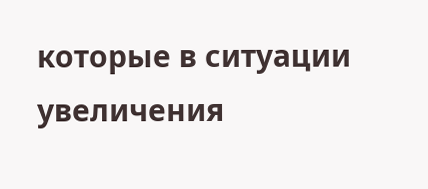которые в ситуации увеличения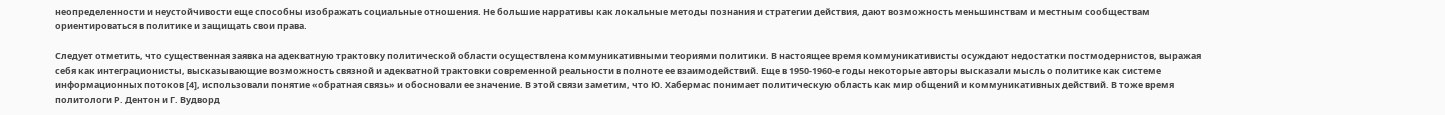неопределенности и неустойчивости еще способны изображать социальные отношения. Не большие нарративы как локальные методы познания и стратегии действия, дают возможность меньшинствам и местным сообществам ориентироваться в политике и защищать свои права.

Следует отметить, что существенная заявка на адекватную трактовку политической области осуществлена коммуникативными теориями политики. В настоящее время коммуникативисты осуждают недостатки постмодернистов, выражая себя как интеграционисты, высказывающие возможность связной и адекватной трактовки современной реальности в полноте ее взаимодействий. Еще в 1950-1960-е годы некоторые авторы высказали мысль о политике как системе информационных потоков [4], использовали понятие «обратная связь» и обосновали ее значение. В этой связи заметим, что Ю. Хабермас понимает политическую область как мир общений и коммуникативных действий. В тоже время политологи Р. Дентон и Г. Вудворд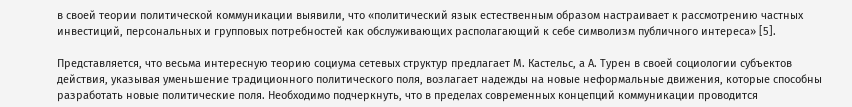в своей теории политической коммуникации выявили, что «политический язык естественным образом настраивает к рассмотрению частных инвестиций, персональных и групповых потребностей как обслуживающих располагающий к себе символизм публичного интереса» [5].

Представляется, что весьма интересную теорию социума сетевых структур предлагает М. Кастельс, а А. Турен в своей социологии субъектов действия, указывая уменьшение традиционного политического поля, возлагает надежды на новые неформальные движения, которые способны разработать новые политические поля. Необходимо подчеркнуть, что в пределах современных концепций коммуникации проводится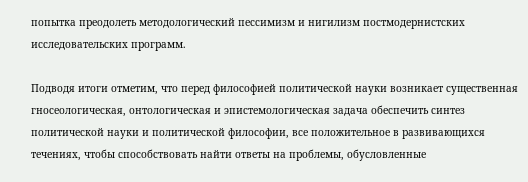попытка преодолеть методологический пессимизм и нигилизм постмодернистских исследовательских программ.

Подводя итоги отметим, что перед философией политической науки возникает существенная гносеологическая, онтологическая и эпистемологическая задача обеспечить синтез политической науки и политической философии, все положительное в развивающихся течениях, чтобы способствовать найти ответы на проблемы, обусловленные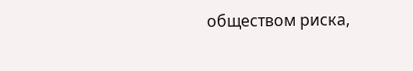обществом риска,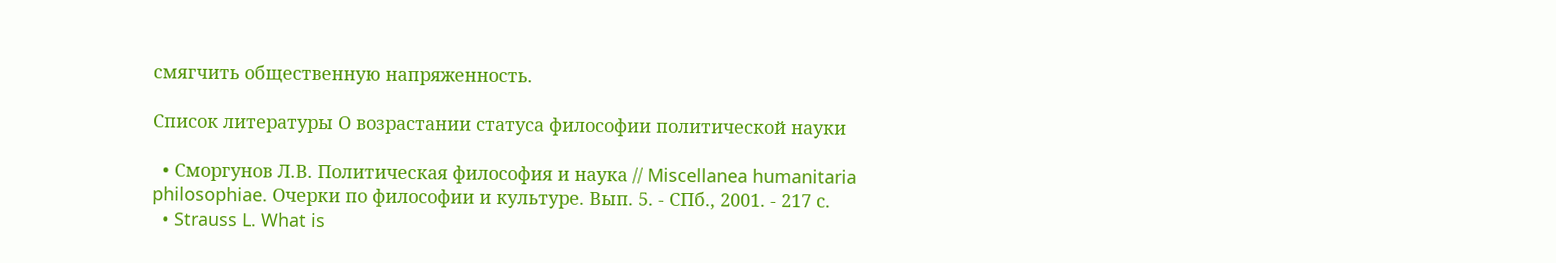смягчить общественную напряженность.

Список литературы О возрастании статуса философии политической науки

  • Сморгунов Л.В. Политическая философия и наука // Miscellanea humanitaria philosophiae. Очерки по философии и культуре. Вып. 5. - СПб., 2001. - 217 с.
  • Strauss L. What is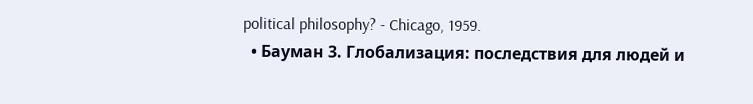political philosophy? - Chicago, 1959.
  • Бауман 3. Глобализация: последствия для людей и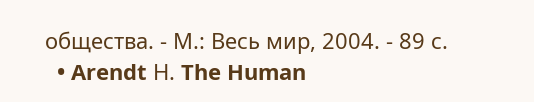общества. - М.: Весь мир, 2004. - 89 с.
  • Arendt Н. The Human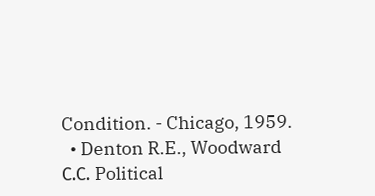Condition. - Chicago, 1959.
  • Denton R.E., Woodward С.С. Political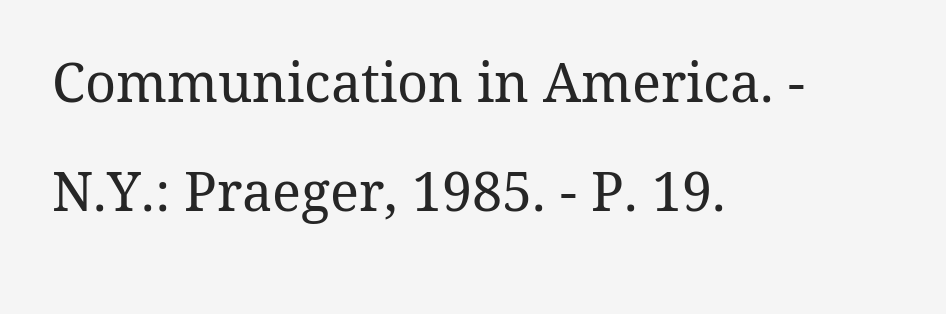Communication in America. - N.Y.: Praeger, 1985. - P. 19.